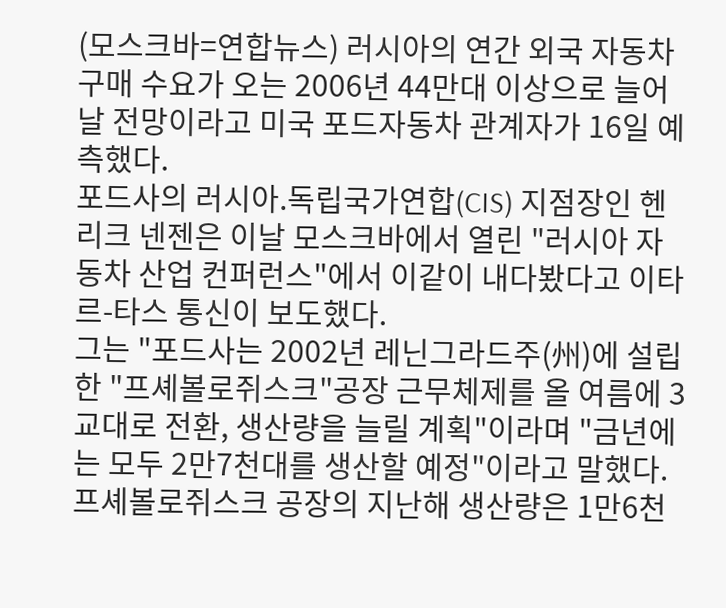(모스크바=연합뉴스) 러시아의 연간 외국 자동차 구매 수요가 오는 2006년 44만대 이상으로 늘어날 전망이라고 미국 포드자동차 관계자가 16일 예측했다.
포드사의 러시아.독립국가연합(CIS) 지점장인 헨리크 넨젠은 이날 모스크바에서 열린 "러시아 자동차 산업 컨퍼런스"에서 이같이 내다봤다고 이타르-타스 통신이 보도했다.
그는 "포드사는 2002년 레닌그라드주(州)에 설립한 "프셰볼로쥐스크"공장 근무체제를 올 여름에 3교대로 전환, 생산량을 늘릴 계획"이라며 "금년에는 모두 2만7천대를 생산할 예정"이라고 말했다.
프셰볼로쥐스크 공장의 지난해 생산량은 1만6천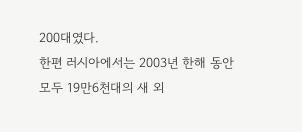200대였다.
한편 러시아에서는 2003년 한해 동안 모두 19만6천대의 새 외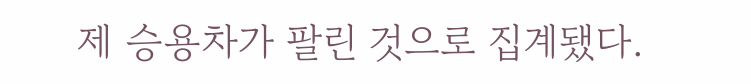제 승용차가 팔린 것으로 집계됐다.